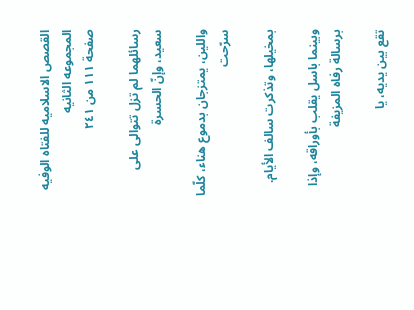القصص الاسلامیه للفتاه الوفیه المجموعه الثانیه
صفحة ١١١ من ٢٤١

رسائلهما لم تزل تتوالى على سعيد، وإنّ الحسرة

واللين، يمتزجان بدموع هناء، كلّما سرّحت

بمخيلها، وتذكرت سالف الأيام.

وبينما باسل يقلب بأوراقه، وإذا برسالة رفاه المزيفة

تقع بين يديه، يا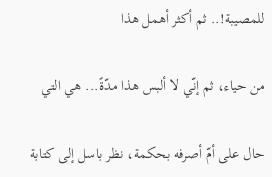للمصيبة!.. ثم أكثر أهمل هذا

من حياء، ثم إنّي لا ألبس هذا مدّةً... هي التي

حال على أمّ أصرفه بحكمة، نظر باسل إلى كتابة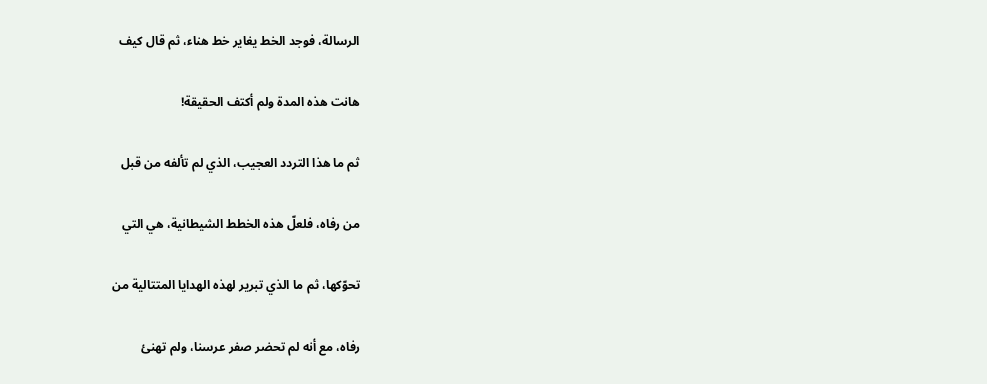الرسالة، فوجد الخط يغاير خط هناء، ثم قال كيف

هانت هذه المدة ولم أكتف الحقيقة!

ثم ما هذا التردد العجيب، الذي لم تألفه من قبل

من رفاه، فلعلّ هذه الخطط الشيطانية، هي التي

تحوّكها، ثم ما الذي تبرير لهذه الهدايا المتتالية من

رفاه، مع أنه لم تحضر صفر عرسنا، ولم تهنئ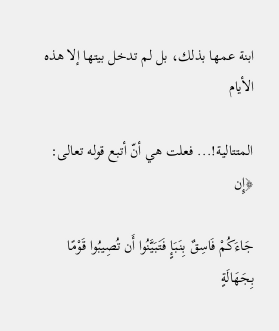ابنة عمها بذلك، بل لم تدخل بيتها إلا هذه الأيام

المتتالية!... فعلت هي أنّ أتبع قوله تعالى: ﴿إِن

جَاءَكُمْ فَاسِقٌ بِنَبَإٍ فَتَبَيَّنُوا أَن تُصِيبُوا قَوْمًا بِجَهَالَةٍ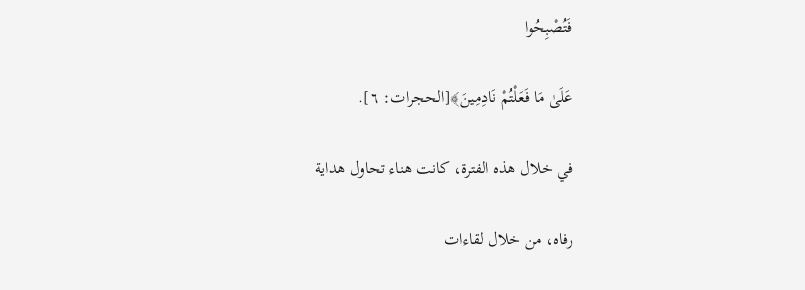فَتُصْبِحُوا

عَلَىٰ مَا فَعَلْتُمْ نَادِمِينَ﴾[الحجرات: ٦].

في خلال هذه الفترة، كانت هناء تحاول هداية

رفاه، من خلال لقاءات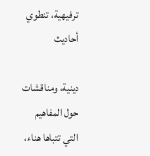ترفيهية، تنطوي أحاديث

دينية، ومناقشات حول المفاهيم التي تتباها هناء،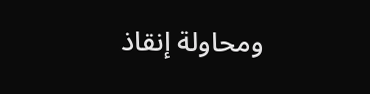ومحاولة إنقاذ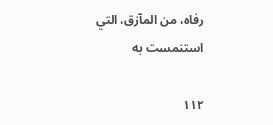رفاه، من المآزق، التي استنمست به

١١٢